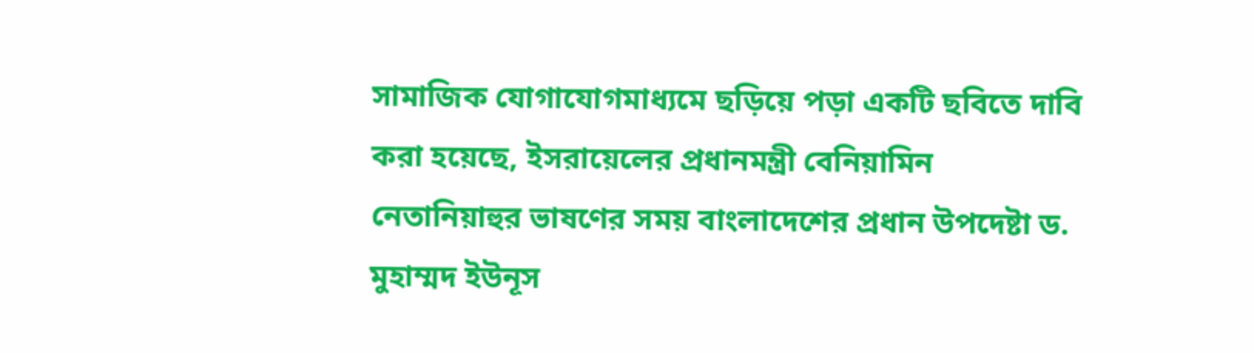সামাজিক যোগাযোগমাধ্যমে ছড়িয়ে পড়া একটি ছবিতে দাবি করা হয়েছে, ইসরায়েলের প্রধানমন্ত্রী বেনিয়ামিন নেতানিয়াহুর ভাষণের সময় বাংলাদেশের প্রধান উপদেষ্টা ড. মুহাম্মদ ইউনূস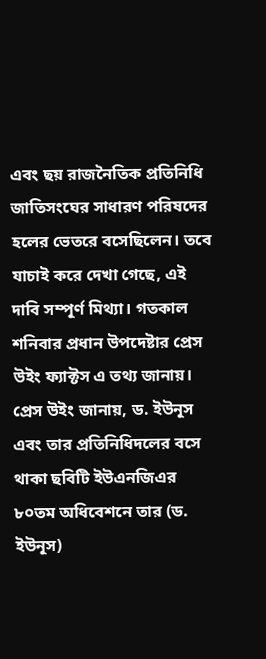এবং ছয় রাজনৈতিক প্রতিনিধি জাতিসংঘের সাধারণ পরিষদের হলের ভেতরে বসেছিলেন। তবে যাচাই করে দেখা গেছে, এই দাবি সম্পূর্ণ মিথ্যা। গতকাল শনিবার প্রধান উপদেষ্টার প্রেস উইং ফ্যাক্টস এ তথ্য জানায়।
প্রেস উইং জানায়, ড. ইউনূস এবং তার প্রতিনিধিদলের বসে থাকা ছবিটি ইউএনজিএর ৮০তম অধিবেশনে তার (ড. ইউনূস)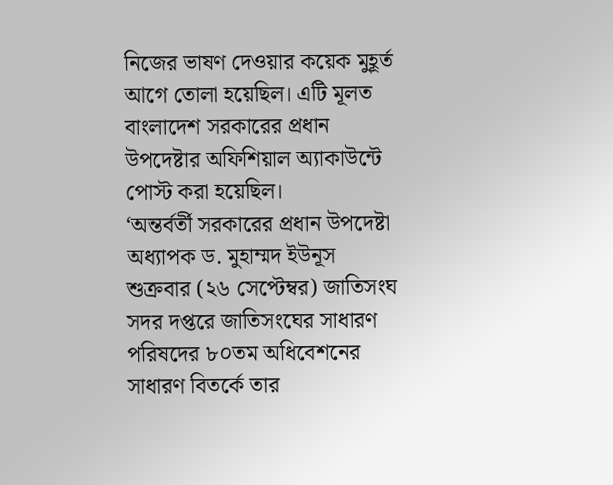নিজের ভাষণ দেওয়ার কয়েক মুহূর্ত আগে তোলা হয়েছিল। এটি মূলত বাংলাদেশ সরকারের প্রধান উপদেষ্টার অফিশিয়াল অ্যাকাউন্টে পোস্ট করা হয়েছিল।
‘অন্তর্বর্তী সরকারের প্রধান উপদেষ্টা অধ্যাপক ড. মুহাম্মদ ইউনূস শুক্রবার (২৬ সেপ্টেম্বর) জাতিসংঘ সদর দপ্তরে জাতিসংঘের সাধারণ পরিষদের ৮০তম অধিবেশনের সাধারণ বিতর্কে তার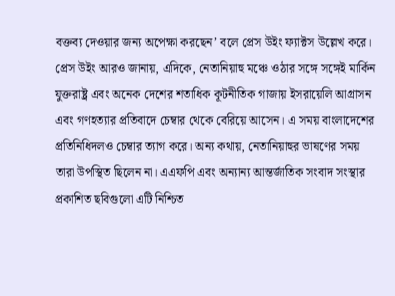বক্তব্য দেওয়ার জন্য অপেক্ষা করছেন’ বলে প্রেস উইং ফ্যাক্টস উল্লেখ করে।
প্রেস উইং আরও জানায়, এদিকে, নেতানিয়াহু মঞ্চে ওঠার সঙ্গে সঙ্গেই মার্কিন যুক্তরাষ্ট্র এবং অনেক দেশের শতাধিক কূটনীতিক গাজায় ইসরায়েলি আগ্রাসন এবং গণহত্যার প্রতিবাদে চেম্বার থেকে বেরিয়ে আসেন। এ সময় বাংলাদেশের প্রতিনিধিদলও চেম্বার ত্যাগ করে। অন্য কথায়, নেতানিয়াহুর ভাষণের সময় তারা উপস্থিত ছিলেন না। এএফপি এবং অন্যান্য আন্তর্জাতিক সংবাদ সংস্থার প্রকাশিত ছবিগুলো এটি নিশ্চিত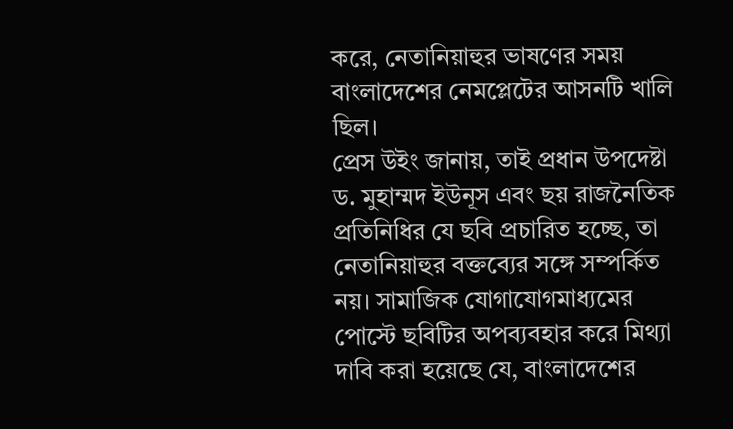করে, নেতানিয়াহুর ভাষণের সময় বাংলাদেশের নেমপ্লেটের আসনটি খালি ছিল।
প্রেস উইং জানায়, তাই প্রধান উপদেষ্টা ড. মুহাম্মদ ইউনূস এবং ছয় রাজনৈতিক প্রতিনিধির যে ছবি প্রচারিত হচ্ছে, তা নেতানিয়াহুর বক্তব্যের সঙ্গে সম্পর্কিত নয়। সামাজিক যোগাযোগমাধ্যমের পোস্টে ছবিটির অপব্যবহার করে মিথ্যা দাবি করা হয়েছে যে, বাংলাদেশের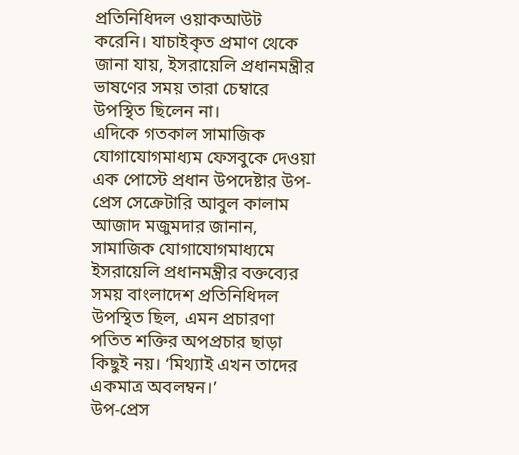প্রতিনিধিদল ওয়াকআউট করেনি। যাচাইকৃত প্রমাণ থেকে জানা যায়, ইসরায়েলি প্রধানমন্ত্রীর ভাষণের সময় তারা চেম্বারে উপস্থিত ছিলেন না।
এদিকে গতকাল সামাজিক যোগাযোগমাধ্যম ফেসবুকে দেওয়া এক পোস্টে প্রধান উপদেষ্টার উপ-প্রেস সেক্রেটারি আবুল কালাম আজাদ মজুমদার জানান, সামাজিক যোগাযোগমাধ্যমে ইসরায়েলি প্রধানমন্ত্রীর বক্তব্যের সময় বাংলাদেশ প্রতিনিধিদল উপস্থিত ছিল, এমন প্রচারণা পতিত শক্তির অপপ্রচার ছাড়া কিছুই নয়। ‘মিথ্যাই এখন তাদের একমাত্র অবলম্বন।’
উপ-প্রেস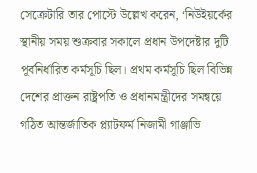সেক্রেটারি তার পোস্টে উল্লেখ করেন, ‘নিউইয়র্কের স্থানীয় সময় শুক্রবার সকালে প্রধান উপদেষ্টার দুটি পূর্বনির্ধারিত কর্মসূচি ছিল। প্রথম কর্মসূচি ছিল বিভিন্ন দেশের প্রাক্তন রাষ্ট্রপতি ও প্রধানমন্ত্রীদের সমন্বয়ে গঠিত আন্তর্জাতিক প্ল্যাটফর্ম নিজামী গাঞ্জাভি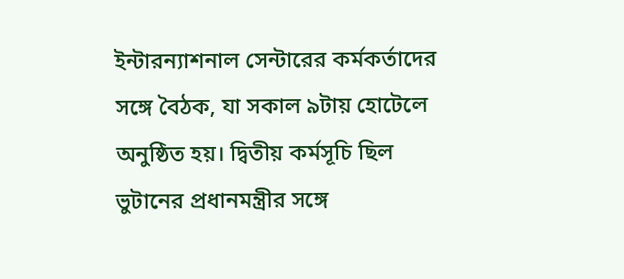ইন্টারন্যাশনাল সেন্টারের কর্মকর্তাদের সঙ্গে বৈঠক, যা সকাল ৯টায় হোটেলে অনুষ্ঠিত হয়। দ্বিতীয় কর্মসূচি ছিল ভুটানের প্রধানমন্ত্রীর সঙ্গে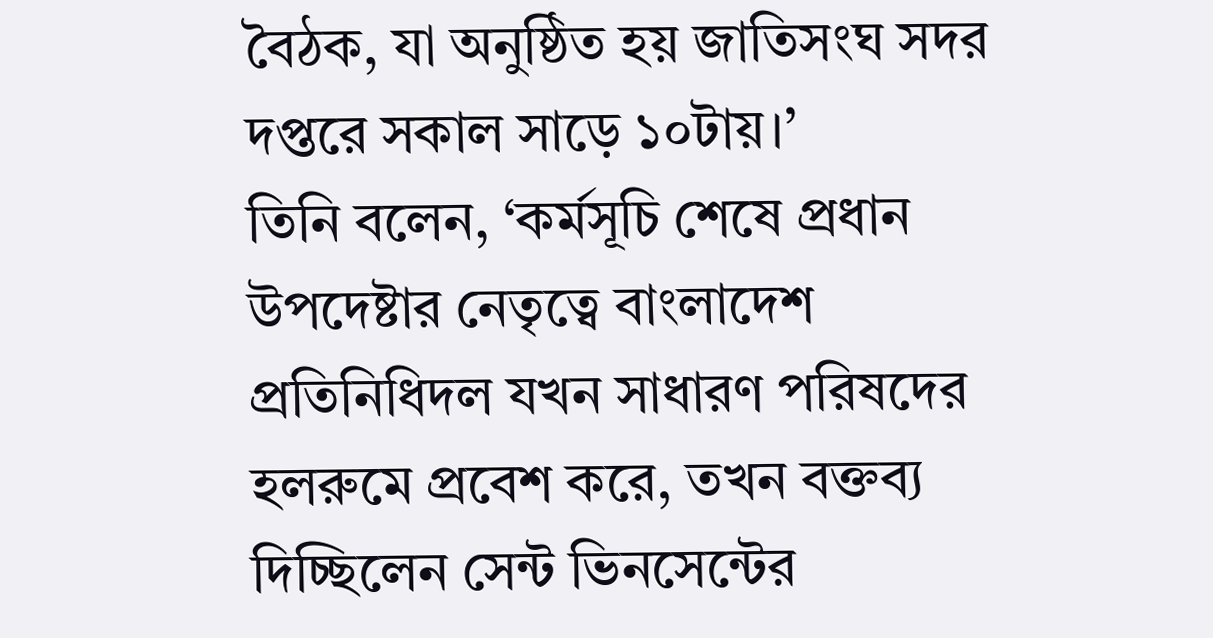বৈঠক, যা অনুষ্ঠিত হয় জাতিসংঘ সদর দপ্তরে সকাল সাড়ে ১০টায়।’
তিনি বলেন, ‘কর্মসূচি শেষে প্রধান উপদেষ্টার নেতৃত্বে বাংলাদেশ প্রতিনিধিদল যখন সাধারণ পরিষদের হলরুমে প্রবেশ করে, তখন বক্তব্য দিচ্ছিলেন সেন্ট ভিনসেন্টের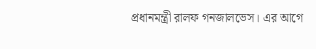প্রধানমন্ত্রী রালফ গনজালভেস। এর আগে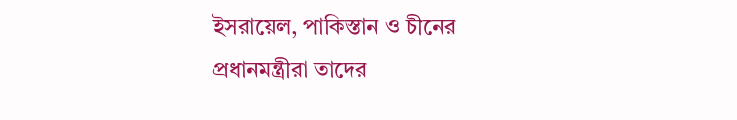ইসরায়েল, পাকিস্তান ও চীনের প্রধানমন্ত্রীরা তাদের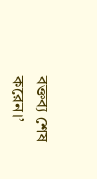বক্তব্য শেষ করেন।’